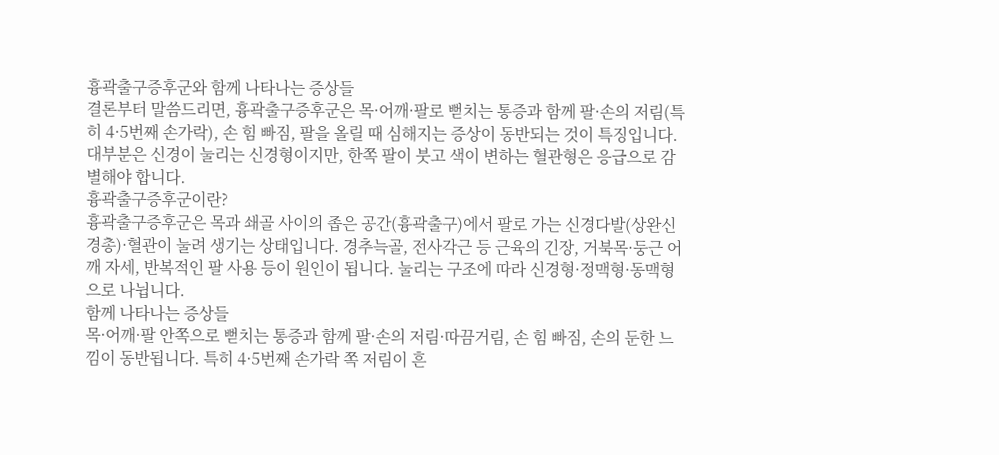흉곽출구증후군와 함께 나타나는 증상들
결론부터 말씀드리면, 흉곽출구증후군은 목·어깨·팔로 뻗치는 통증과 함께 팔·손의 저림(특히 4·5번째 손가락), 손 힘 빠짐, 팔을 올릴 때 심해지는 증상이 동반되는 것이 특징입니다. 대부분은 신경이 눌리는 신경형이지만, 한쪽 팔이 붓고 색이 변하는 혈관형은 응급으로 감별해야 합니다.
흉곽출구증후군이란?
흉곽출구증후군은 목과 쇄골 사이의 좁은 공간(흉곽출구)에서 팔로 가는 신경다발(상완신경총)·혈관이 눌려 생기는 상태입니다. 경추늑골, 전사각근 등 근육의 긴장, 거북목·둥근 어깨 자세, 반복적인 팔 사용 등이 원인이 됩니다. 눌리는 구조에 따라 신경형·정맥형·동맥형으로 나뉩니다.
함께 나타나는 증상들
목·어깨·팔 안쪽으로 뻗치는 통증과 함께 팔·손의 저림·따끔거림, 손 힘 빠짐, 손의 둔한 느낌이 동반됩니다. 특히 4·5번째 손가락 쪽 저림이 흔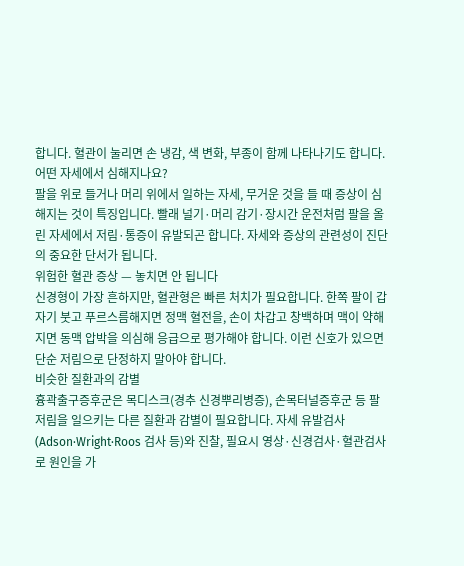합니다. 혈관이 눌리면 손 냉감, 색 변화, 부종이 함께 나타나기도 합니다.
어떤 자세에서 심해지나요?
팔을 위로 들거나 머리 위에서 일하는 자세, 무거운 것을 들 때 증상이 심해지는 것이 특징입니다. 빨래 널기·머리 감기·장시간 운전처럼 팔을 올린 자세에서 저림·통증이 유발되곤 합니다. 자세와 증상의 관련성이 진단의 중요한 단서가 됩니다.
위험한 혈관 증상 — 놓치면 안 됩니다
신경형이 가장 흔하지만, 혈관형은 빠른 처치가 필요합니다. 한쪽 팔이 갑자기 붓고 푸르스름해지면 정맥 혈전을, 손이 차갑고 창백하며 맥이 약해지면 동맥 압박을 의심해 응급으로 평가해야 합니다. 이런 신호가 있으면 단순 저림으로 단정하지 말아야 합니다.
비슷한 질환과의 감별
흉곽출구증후군은 목디스크(경추 신경뿌리병증), 손목터널증후군 등 팔 저림을 일으키는 다른 질환과 감별이 필요합니다. 자세 유발검사(Adson·Wright·Roos 검사 등)와 진찰, 필요시 영상·신경검사·혈관검사로 원인을 가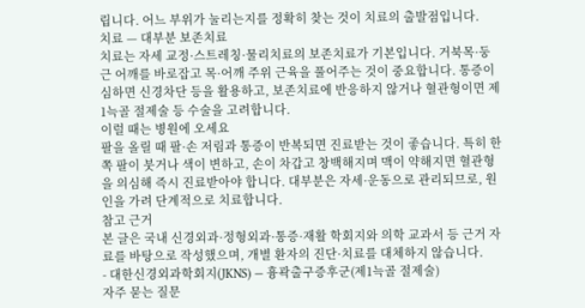립니다. 어느 부위가 눌리는지를 정확히 찾는 것이 치료의 출발점입니다.
치료 — 대부분 보존치료
치료는 자세 교정·스트레칭·물리치료의 보존치료가 기본입니다. 거북목·둥근 어깨를 바로잡고 목·어깨 주위 근육을 풀어주는 것이 중요합니다. 통증이 심하면 신경차단 등을 활용하고, 보존치료에 반응하지 않거나 혈관형이면 제1늑골 절제술 등 수술을 고려합니다.
이럴 때는 병원에 오세요
팔을 올릴 때 팔·손 저림과 통증이 반복되면 진료받는 것이 좋습니다. 특히 한쪽 팔이 붓거나 색이 변하고, 손이 차갑고 창백해지며 맥이 약해지면 혈관형을 의심해 즉시 진료받아야 합니다. 대부분은 자세·운동으로 관리되므로, 원인을 가려 단계적으로 치료합니다.
참고 근거
본 글은 국내 신경외과·정형외과·통증·재활 학회지와 의학 교과서 등 근거 자료를 바탕으로 작성했으며, 개별 환자의 진단·치료를 대체하지 않습니다.
- 대한신경외과학회지(JKNS) — 흉곽출구증후군(제1늑골 절제술)
자주 묻는 질문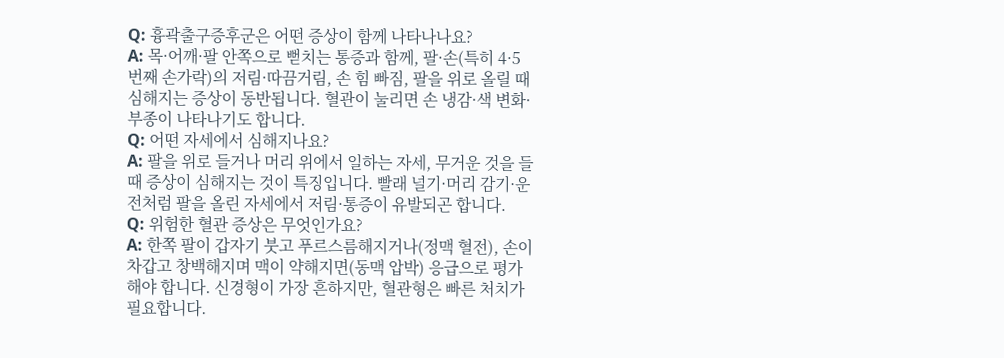Q: 흉곽출구증후군은 어떤 증상이 함께 나타나나요?
A: 목·어깨·팔 안쪽으로 뻗치는 통증과 함께, 팔·손(특히 4·5번째 손가락)의 저림·따끔거림, 손 힘 빠짐, 팔을 위로 올릴 때 심해지는 증상이 동반됩니다. 혈관이 눌리면 손 냉감·색 변화·부종이 나타나기도 합니다.
Q: 어떤 자세에서 심해지나요?
A: 팔을 위로 들거나 머리 위에서 일하는 자세, 무거운 것을 들 때 증상이 심해지는 것이 특징입니다. 빨래 널기·머리 감기·운전처럼 팔을 올린 자세에서 저림·통증이 유발되곤 합니다.
Q: 위험한 혈관 증상은 무엇인가요?
A: 한쪽 팔이 갑자기 붓고 푸르스름해지거나(정맥 혈전), 손이 차갑고 창백해지며 맥이 약해지면(동맥 압박) 응급으로 평가해야 합니다. 신경형이 가장 흔하지만, 혈관형은 빠른 처치가 필요합니다.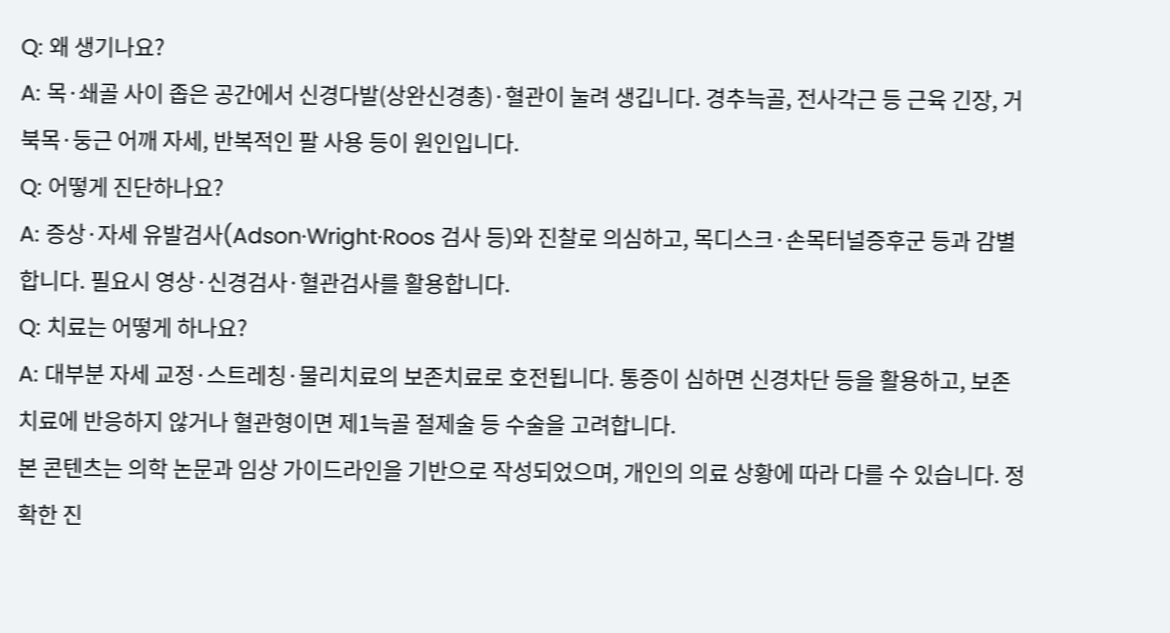Q: 왜 생기나요?
A: 목·쇄골 사이 좁은 공간에서 신경다발(상완신경총)·혈관이 눌려 생깁니다. 경추늑골, 전사각근 등 근육 긴장, 거북목·둥근 어깨 자세, 반복적인 팔 사용 등이 원인입니다.
Q: 어떻게 진단하나요?
A: 증상·자세 유발검사(Adson·Wright·Roos 검사 등)와 진찰로 의심하고, 목디스크·손목터널증후군 등과 감별합니다. 필요시 영상·신경검사·혈관검사를 활용합니다.
Q: 치료는 어떻게 하나요?
A: 대부분 자세 교정·스트레칭·물리치료의 보존치료로 호전됩니다. 통증이 심하면 신경차단 등을 활용하고, 보존치료에 반응하지 않거나 혈관형이면 제1늑골 절제술 등 수술을 고려합니다.
본 콘텐츠는 의학 논문과 임상 가이드라인을 기반으로 작성되었으며, 개인의 의료 상황에 따라 다를 수 있습니다. 정확한 진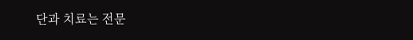단과 치료는 전문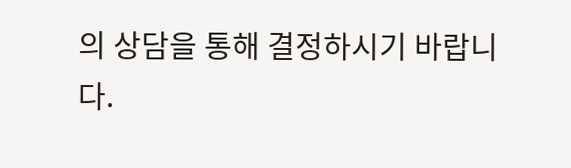의 상담을 통해 결정하시기 바랍니다.